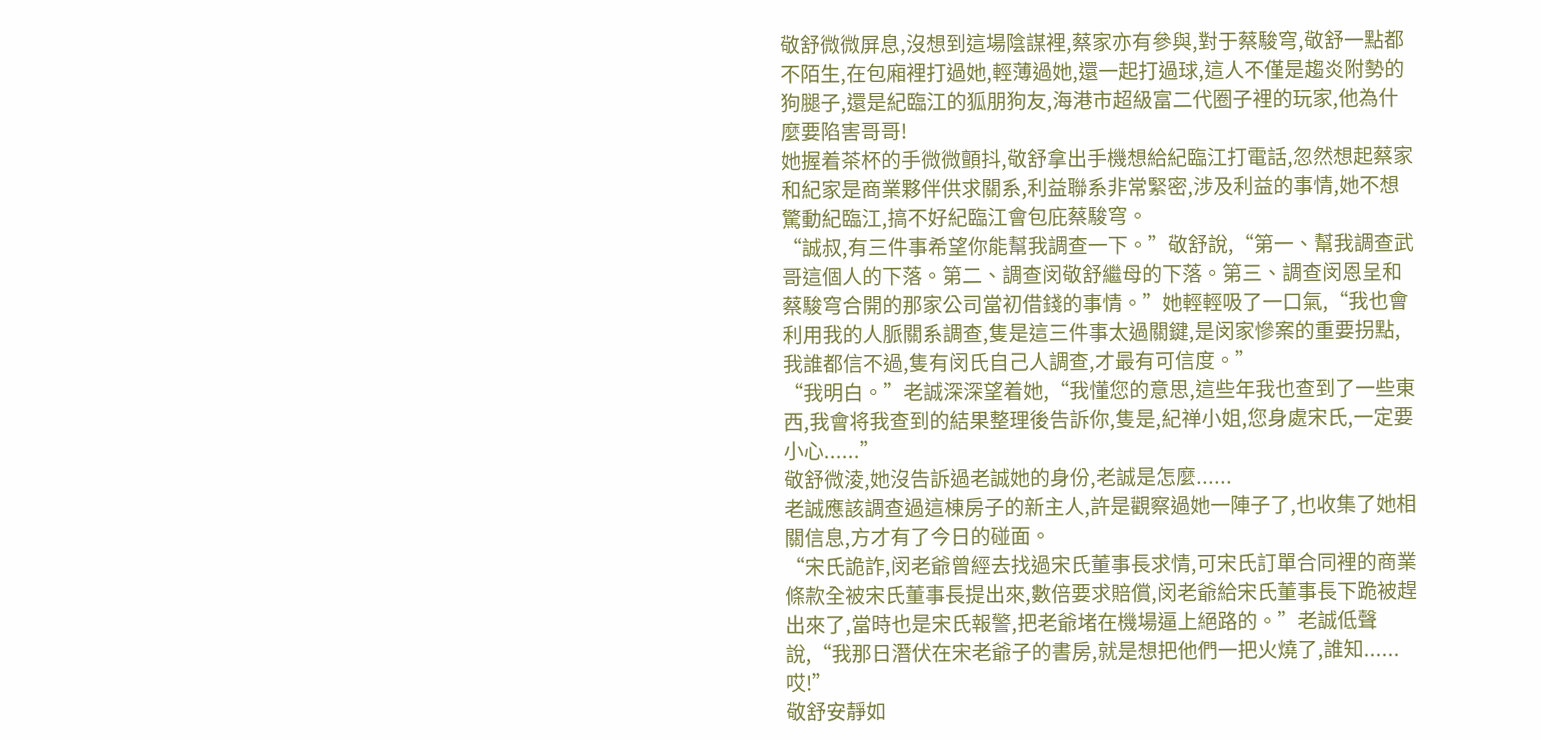敬舒微微屏息,沒想到這場陰謀裡,蔡家亦有參與,對于蔡駿穹,敬舒一點都不陌生,在包廂裡打過她,輕薄過她,還一起打過球,這人不僅是趨炎附勢的狗腿子,還是紀臨江的狐朋狗友,海港市超級富二代圈子裡的玩家,他為什麼要陷害哥哥!
她握着茶杯的手微微顫抖,敬舒拿出手機想給紀臨江打電話,忽然想起蔡家和紀家是商業夥伴供求關系,利益聯系非常緊密,涉及利益的事情,她不想驚動紀臨江,搞不好紀臨江會包庇蔡駿穹。
“誠叔,有三件事希望你能幫我調查一下。”敬舒說,“第一、幫我調查武哥這個人的下落。第二、調查闵敬舒繼母的下落。第三、調查闵恩呈和蔡駿穹合開的那家公司當初借錢的事情。”她輕輕吸了一口氣,“我也會利用我的人脈關系調查,隻是這三件事太過關鍵,是闵家慘案的重要拐點,我誰都信不過,隻有闵氏自己人調查,才最有可信度。”
“我明白。”老誠深深望着她,“我懂您的意思,這些年我也查到了一些東西,我會将我查到的結果整理後告訴你,隻是,紀禅小姐,您身處宋氏,一定要小心......”
敬舒微淩,她沒告訴過老誠她的身份,老誠是怎麼......
老誠應該調查過這棟房子的新主人,許是觀察過她一陣子了,也收集了她相關信息,方才有了今日的碰面。
“宋氏詭詐,闵老爺曾經去找過宋氏董事長求情,可宋氏訂單合同裡的商業條款全被宋氏董事長提出來,數倍要求賠償,闵老爺給宋氏董事長下跪被趕出來了,當時也是宋氏報警,把老爺堵在機場逼上絕路的。”老誠低聲說,“我那日潛伏在宋老爺子的書房,就是想把他們一把火燒了,誰知......哎!”
敬舒安靜如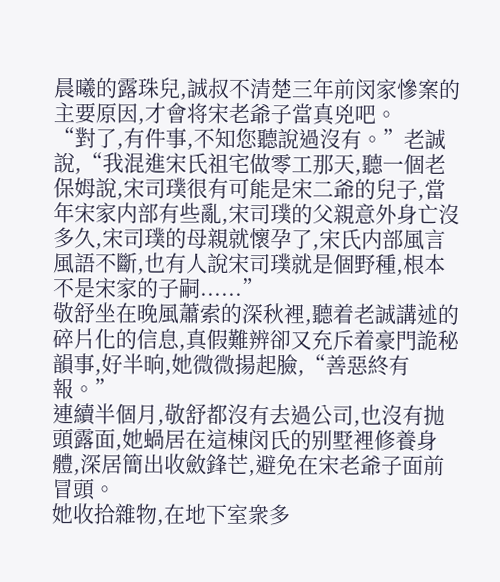晨曦的露珠兒,誠叔不清楚三年前闵家慘案的主要原因,才會将宋老爺子當真兇吧。
“對了,有件事,不知您聽說過沒有。”老誠說,“我混進宋氏祖宅做零工那天,聽一個老保姆說,宋司璞很有可能是宋二爺的兒子,當年宋家内部有些亂,宋司璞的父親意外身亡沒多久,宋司璞的母親就懷孕了,宋氏内部風言風語不斷,也有人說宋司璞就是個野種,根本不是宋家的子嗣......”
敬舒坐在晚風蕭索的深秋裡,聽着老誠講述的碎片化的信息,真假難辨卻又充斥着豪門詭秘韻事,好半晌,她微微揚起臉,“善惡終有報。”
連續半個月,敬舒都沒有去過公司,也沒有抛頭露面,她蝸居在這棟闵氏的别墅裡修養身體,深居簡出收斂鋒芒,避免在宋老爺子面前冒頭。
她收拾雜物,在地下室衆多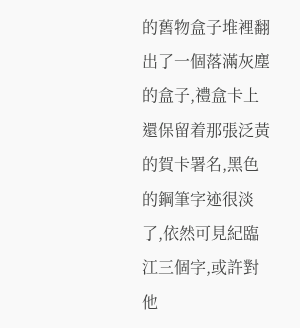的舊物盒子堆裡翻出了一個落滿灰塵的盒子,禮盒卡上還保留着那張泛黃的賀卡署名,黑色的鋼筆字迹很淡了,依然可見紀臨江三個字,或許對他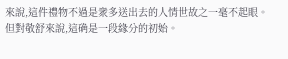來說,這件禮物不過是衆多送出去的人情世故之一毫不起眼。但對敬舒來說,這确是一段緣分的初始。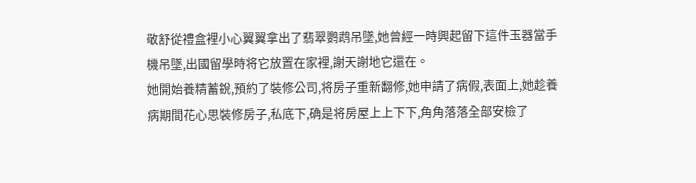敬舒從禮盒裡小心翼翼拿出了翡翠鹦鹉吊墜,她曾經一時興起留下這件玉器當手機吊墜,出國留學時将它放置在家裡,謝天謝地它還在。
她開始養精蓄銳,預約了裝修公司,将房子重新翻修,她申請了病假,表面上,她趁養病期間花心思裝修房子,私底下,确是将房屋上上下下,角角落落全部安檢了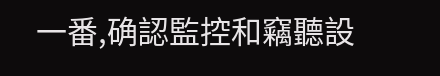一番,确認監控和竊聽設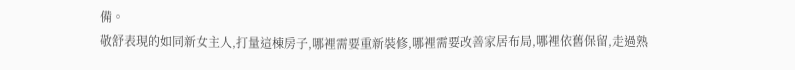備。
敬舒表現的如同新女主人,打量這棟房子,哪裡需要重新裝修,哪裡需要改善家居布局,哪裡依舊保留,走過熟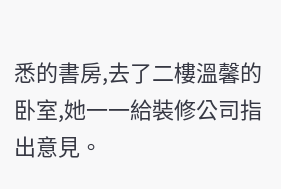悉的書房,去了二樓溫馨的卧室,她一一給裝修公司指出意見。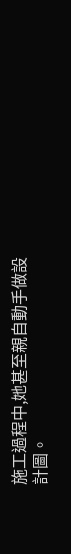施工過程中,她甚至親自動手做設計圖。